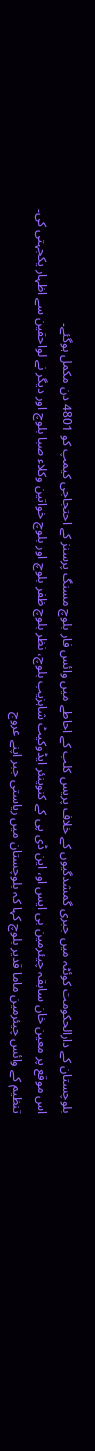بلوچستان کے دارالحکومت کوئٹہ میں جبری گمشدگیوں کے خلاف پریس کلب کے احاطے میں وائس فار بلوچ مسنگ پرسنز کے احتجاجی کیمپ کو 4801 دن مکمل ہوگئے۔
اس موقع پر معین خان سابقہ چیئرمین بی ایس او، این ڈی پی کے کنوینئر ایڈوکیٹ شاہزیب بلوچ، نظر بلوچ ظفر بلوچ اور بلوچ خواتین وکلاء صبا بلوچ اور دیگر نے لواحقین سے اظہار یکجہتی کی۔
تنظیم کے وائس چیئرمین ماما قدیر بلوچ کہا کہ بلوچستان میں ریاستی جبر اپنے عروج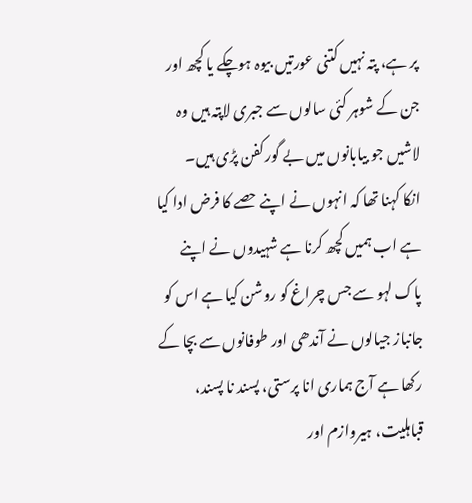پر ہے، پتہ نہیں کتنی عورتیں بیوہ ہوچکے یا کچھ اور جن کے شوہر کئی سالوں سے جبری لاپتہ ہیں وہ لاشیں جو بیابانوں میں بے گور کفن پڑی ہیں۔
انکا کہنا تھا کہ انہوں نے اپنے حصے کا فرض ادا کیا ہے اب ہمیں کچھ کرنا ہے شہیدوں نے اپنے پاک لہو سے جس چراغ کو روشن کیا ہے اس کو جانباز جیالوں نے آندھی اور طوفانوں سے بچا کے رکھا ہے آج ہماری انا پرستی، پسند نا پسند، قباہلیت، ہیروازم اور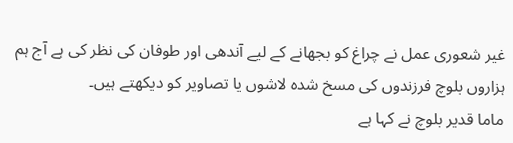غیر شعوری عمل نے چراغ کو بجھانے کے لیے آندھی اور طوفان کی نظر کی ہے آج ہم ہزاروں بلوچ فرزندوں کی مسخ شدہ لاشوں یا تصاویر کو دیکھتے ہیں۔
ماما قدیر بلوچ نے کہا ہے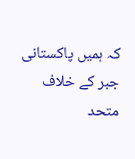کہ ہمیں پاکستانی جبر کے خلاف متحد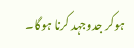ہوکر جدوجہد کرنا ہوگا۔